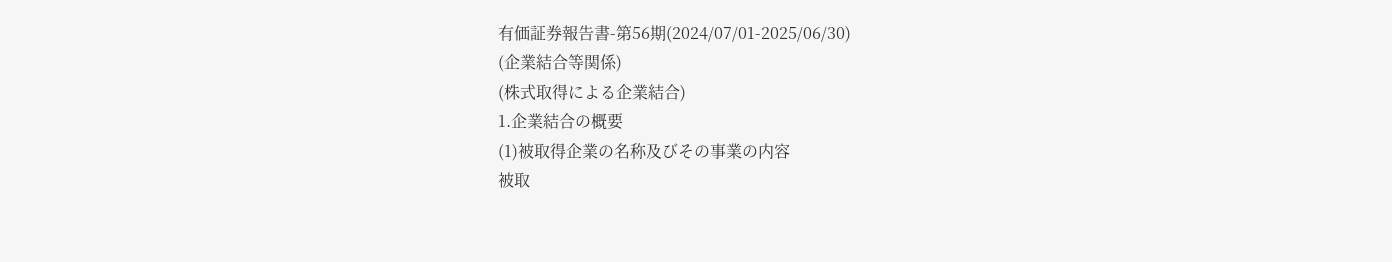有価証券報告書-第56期(2024/07/01-2025/06/30)
(企業結合等関係)
(株式取得による企業結合)
1.企業結合の概要
(1)被取得企業の名称及びその事業の内容
被取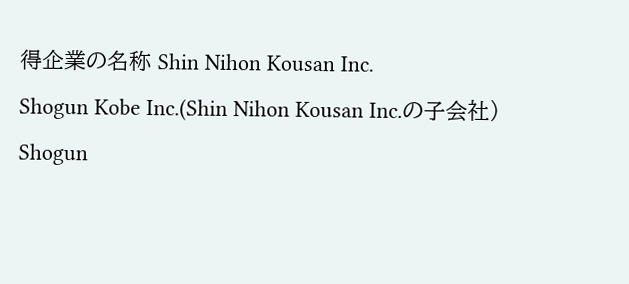得企業の名称 Shin Nihon Kousan Inc.
Shogun Kobe Inc.(Shin Nihon Kousan Inc.の子会社)
Shogun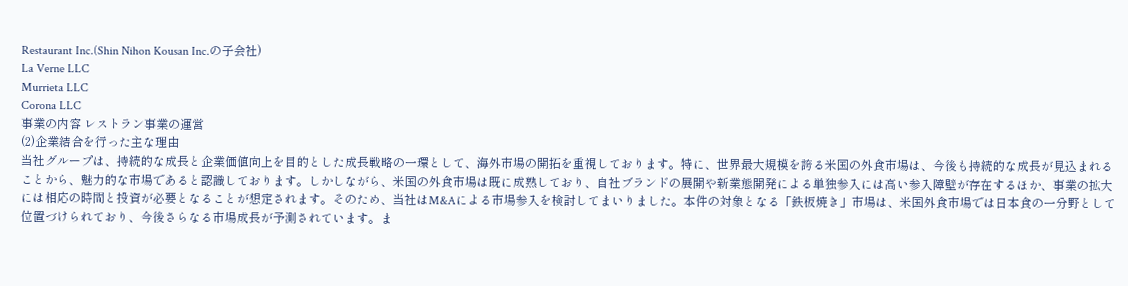Restaurant Inc.(Shin Nihon Kousan Inc.の子会社)
La Verne LLC
Murrieta LLC
Corona LLC
事業の内容 レストラン事業の運営
(2)企業結合を行った主な理由
当社グループは、持続的な成長と企業価値向上を目的とした成長戦略の一環として、海外市場の開拓を重視しております。特に、世界最大規模を誇る米国の外食市場は、今後も持続的な成長が見込まれることから、魅力的な市場であると認識しております。しかしながら、米国の外食市場は既に成熟しており、自社ブランドの展開や新業態開発による単独参入には高い参入障壁が存在するほか、事業の拡大には相応の時間と投資が必要となることが想定されます。そのため、当社はM&Aによる市場参入を検討してまいりました。本件の対象となる「鉄板焼き」市場は、米国外食市場では日本食の一分野として位置づけられており、今後さらなる市場成長が予測されています。ま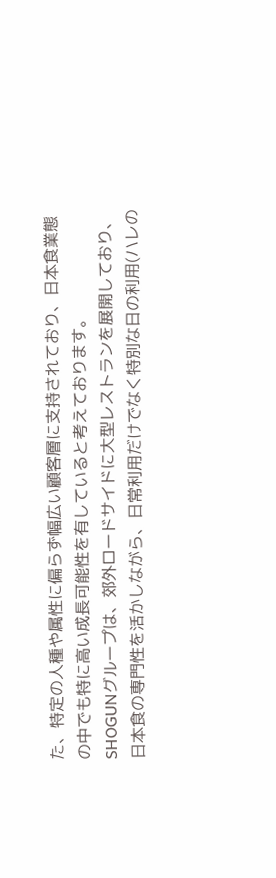た、特定の人種や属性に偏らず幅広い顧客層に支持されており、日本食業態の中でも特に高い成長可能性を有していると考えております。
SHOGUNグループは、郊外ロードサイドに大型レストランを展開しており、日本食の専門性を活かしながら、日常利用だけでなく特別な日の利用(ハレの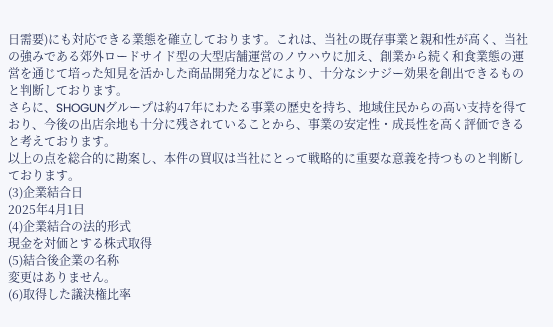日需要)にも対応できる業態を確立しております。これは、当社の既存事業と親和性が高く、当社の強みである郊外ロードサイド型の大型店舗運営のノウハウに加え、創業から続く和食業態の運営を通じて培った知見を活かした商品開発力などにより、十分なシナジー効果を創出できるものと判断しております。
さらに、SHOGUNグループは約47年にわたる事業の歴史を持ち、地域住民からの高い支持を得ており、今後の出店余地も十分に残されていることから、事業の安定性・成長性を高く評価できると考えております。
以上の点を総合的に勘案し、本件の買収は当社にとって戦略的に重要な意義を持つものと判断しております。
(3)企業結合日
2025年4月1日
(4)企業結合の法的形式
現金を対価とする株式取得
(5)結合後企業の名称
変更はありません。
(6)取得した議決権比率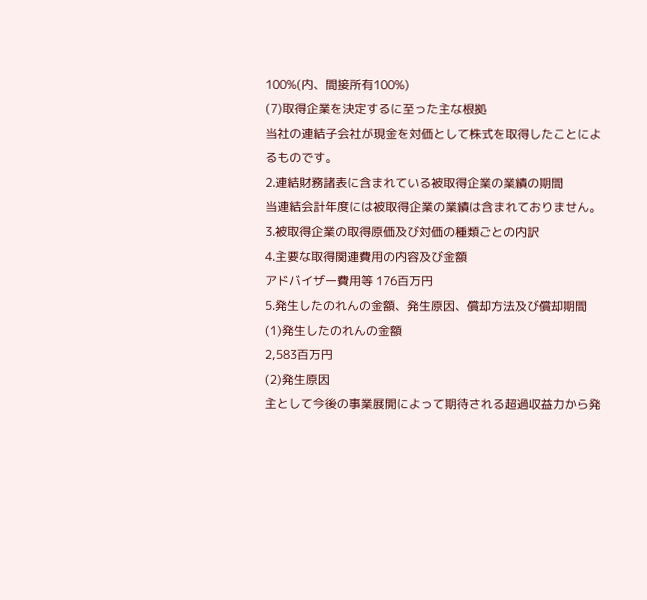100%(内、間接所有100%)
(7)取得企業を決定するに至った主な根拠
当社の連結子会社が現金を対価として株式を取得したことによるものです。
2.連結財務諸表に含まれている被取得企業の業績の期間
当連結会計年度には被取得企業の業績は含まれておりません。
3.被取得企業の取得原価及び対価の種類ごとの内訳
4.主要な取得関連費用の内容及び金額
アドバイザー費用等 176百万円
5.発生したのれんの金額、発生原因、償却方法及び償却期間
(1)発生したのれんの金額
2,583百万円
(2)発生原因
主として今後の事業展開によって期待される超過収益力から発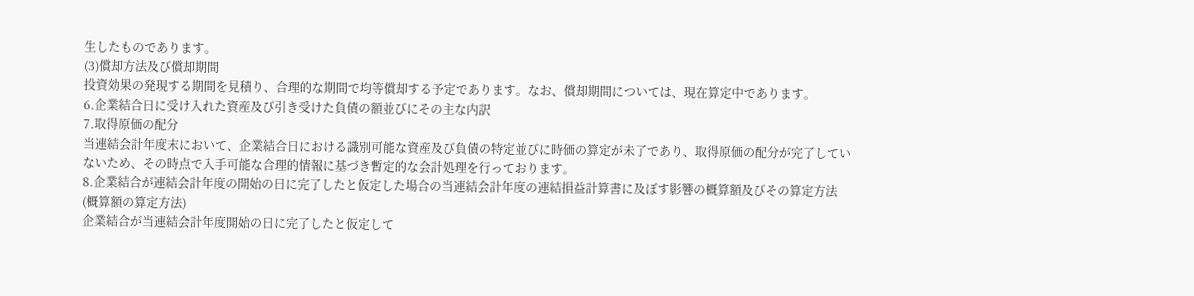生したものであります。
(3)償却方法及び償却期間
投資効果の発現する期間を見積り、合理的な期間で均等償却する予定であります。なお、償却期間については、現在算定中であります。
6.企業結合日に受け入れた資産及び引き受けた負債の額並びにその主な内訳
7.取得原価の配分
当連結会計年度末において、企業結合日における識別可能な資産及び負債の特定並びに時価の算定が未了であり、取得原価の配分が完了していないため、その時点で入手可能な合理的情報に基づき暫定的な会計処理を行っております。
8.企業結合が連結会計年度の開始の日に完了したと仮定した場合の当連結会計年度の連結損益計算書に及ぼす影響の概算額及びその算定方法
(概算額の算定方法)
企業結合が当連結会計年度開始の日に完了したと仮定して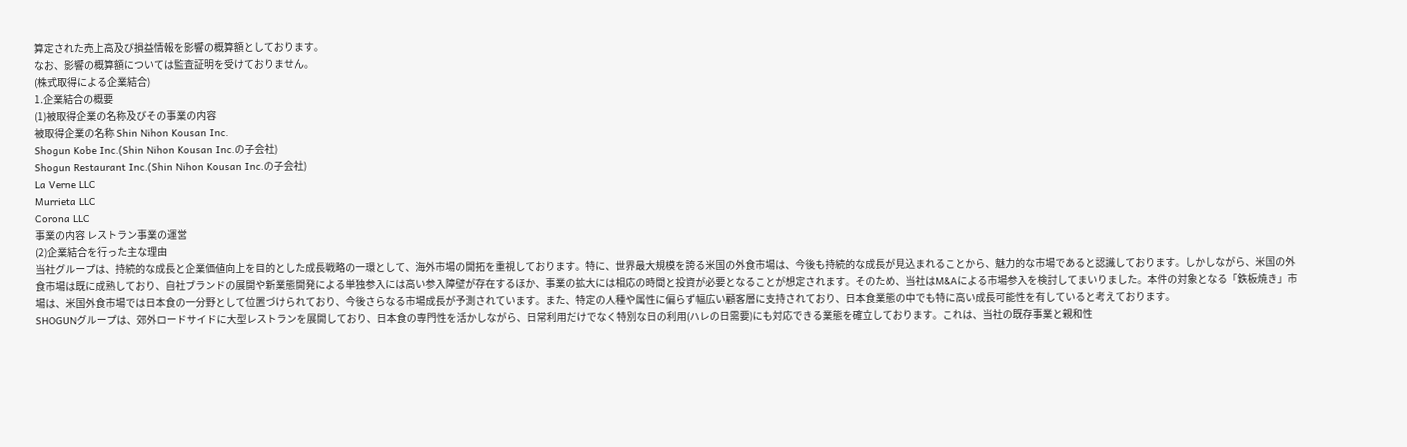算定された売上高及び損益情報を影響の概算額としております。
なお、影響の概算額については監査証明を受けておりません。
(株式取得による企業結合)
1.企業結合の概要
(1)被取得企業の名称及びその事業の内容
被取得企業の名称 Shin Nihon Kousan Inc.
Shogun Kobe Inc.(Shin Nihon Kousan Inc.の子会社)
Shogun Restaurant Inc.(Shin Nihon Kousan Inc.の子会社)
La Verne LLC
Murrieta LLC
Corona LLC
事業の内容 レストラン事業の運営
(2)企業結合を行った主な理由
当社グループは、持続的な成長と企業価値向上を目的とした成長戦略の一環として、海外市場の開拓を重視しております。特に、世界最大規模を誇る米国の外食市場は、今後も持続的な成長が見込まれることから、魅力的な市場であると認識しております。しかしながら、米国の外食市場は既に成熟しており、自社ブランドの展開や新業態開発による単独参入には高い参入障壁が存在するほか、事業の拡大には相応の時間と投資が必要となることが想定されます。そのため、当社はM&Aによる市場参入を検討してまいりました。本件の対象となる「鉄板焼き」市場は、米国外食市場では日本食の一分野として位置づけられており、今後さらなる市場成長が予測されています。また、特定の人種や属性に偏らず幅広い顧客層に支持されており、日本食業態の中でも特に高い成長可能性を有していると考えております。
SHOGUNグループは、郊外ロードサイドに大型レストランを展開しており、日本食の専門性を活かしながら、日常利用だけでなく特別な日の利用(ハレの日需要)にも対応できる業態を確立しております。これは、当社の既存事業と親和性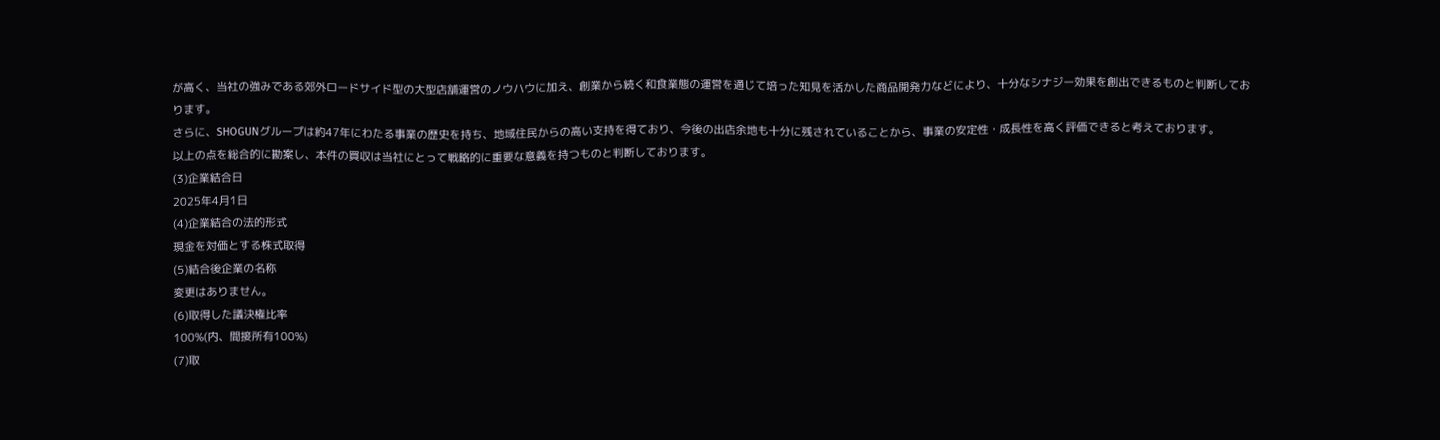が高く、当社の強みである郊外ロードサイド型の大型店舗運営のノウハウに加え、創業から続く和食業態の運営を通じて培った知見を活かした商品開発力などにより、十分なシナジー効果を創出できるものと判断しております。
さらに、SHOGUNグループは約47年にわたる事業の歴史を持ち、地域住民からの高い支持を得ており、今後の出店余地も十分に残されていることから、事業の安定性・成長性を高く評価できると考えております。
以上の点を総合的に勘案し、本件の買収は当社にとって戦略的に重要な意義を持つものと判断しております。
(3)企業結合日
2025年4月1日
(4)企業結合の法的形式
現金を対価とする株式取得
(5)結合後企業の名称
変更はありません。
(6)取得した議決権比率
100%(内、間接所有100%)
(7)取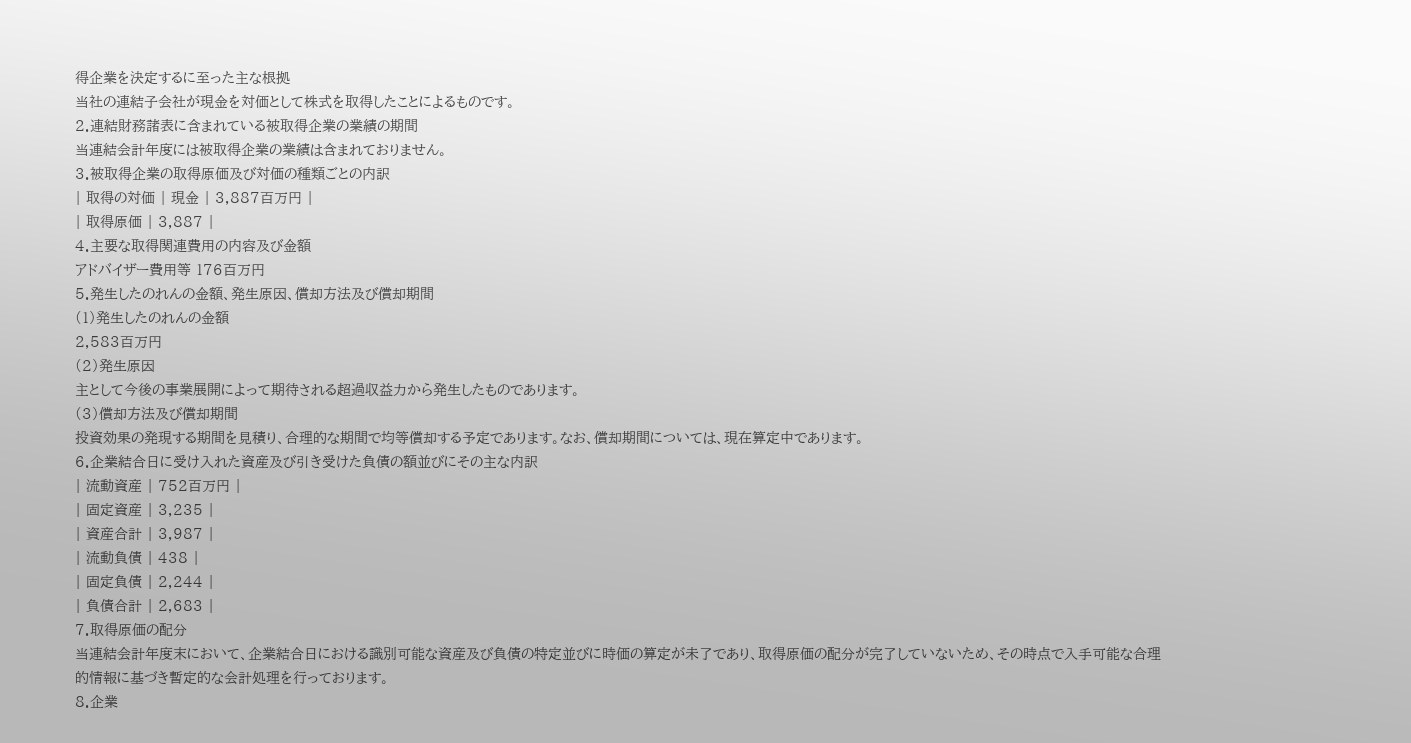得企業を決定するに至った主な根拠
当社の連結子会社が現金を対価として株式を取得したことによるものです。
2.連結財務諸表に含まれている被取得企業の業績の期間
当連結会計年度には被取得企業の業績は含まれておりません。
3.被取得企業の取得原価及び対価の種類ごとの内訳
| 取得の対価 | 現金 | 3,887百万円 |
| 取得原価 | 3,887 |
4.主要な取得関連費用の内容及び金額
アドバイザー費用等 176百万円
5.発生したのれんの金額、発生原因、償却方法及び償却期間
(1)発生したのれんの金額
2,583百万円
(2)発生原因
主として今後の事業展開によって期待される超過収益力から発生したものであります。
(3)償却方法及び償却期間
投資効果の発現する期間を見積り、合理的な期間で均等償却する予定であります。なお、償却期間については、現在算定中であります。
6.企業結合日に受け入れた資産及び引き受けた負債の額並びにその主な内訳
| 流動資産 | 752百万円 |
| 固定資産 | 3,235 |
| 資産合計 | 3,987 |
| 流動負債 | 438 |
| 固定負債 | 2,244 |
| 負債合計 | 2,683 |
7.取得原価の配分
当連結会計年度末において、企業結合日における識別可能な資産及び負債の特定並びに時価の算定が未了であり、取得原価の配分が完了していないため、その時点で入手可能な合理的情報に基づき暫定的な会計処理を行っております。
8.企業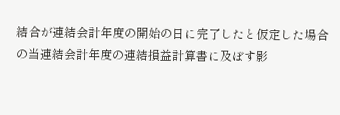結合が連結会計年度の開始の日に完了したと仮定した場合の当連結会計年度の連結損益計算書に及ぼす影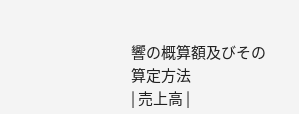響の概算額及びその算定方法
| 売上高 |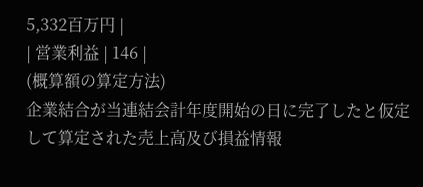5,332百万円 |
| 営業利益 | 146 |
(概算額の算定方法)
企業結合が当連結会計年度開始の日に完了したと仮定して算定された売上高及び損益情報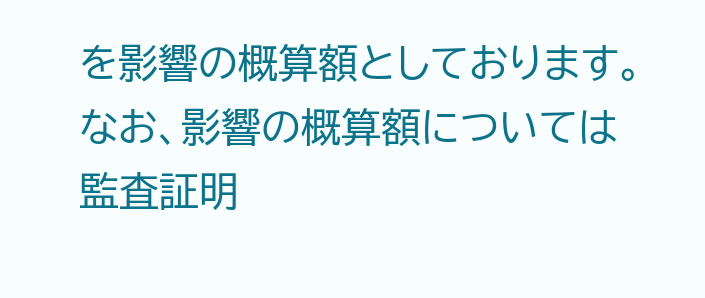を影響の概算額としております。
なお、影響の概算額については監査証明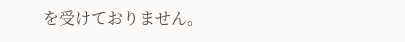を受けておりません。